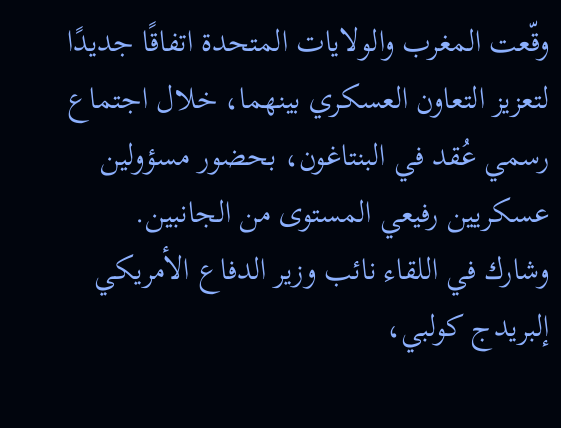وقّعت المغرب والولايات المتحدة اتفاقًا جديدًا لتعزيز التعاون العسكري بينهما، خلال اجتماع رسمي عُقد في البنتاغون، بحضور مسؤولين عسكريين رفيعي المستوى من الجانبين.
وشارك في اللقاء نائب وزير الدفاع الأمريكي إلبريدج كولبي،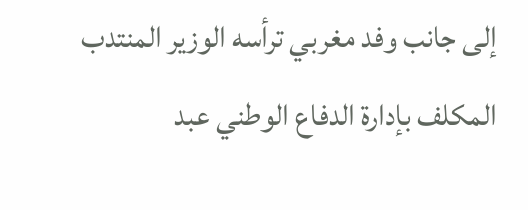إلى جانب وفد مغربي ترأسه الوزير المنتدب المكلف بإدارة الدفاع الوطني عبد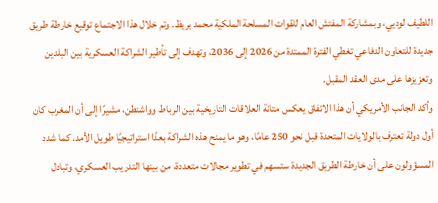اللطيف لوديي، وبمشاركة المفتش العام للقوات المسلحة الملكية محمد بريظ. وتم خلال هذا الاجتماع توقيع خارطة طريق جديدة للتعاون الدفاعي تغطي الفترة الممتدة من 2026 إلى 2036، وتهدف إلى تأطير الشراكة العسكرية بين البلدين وتعزيزها على مدى العقد المقبل.
وأكد الجانب الأمريكي أن هذا الاتفاق يعكس متانة العلاقات التاريخية بين الرباط وواشنطن، مشيرًا إلى أن المغرب كان أول دولة تعترف بالولايات المتحدة قبل نحو 250 عامًا، وهو ما يمنح هذه الشراكة بعدًا استراتيجيًا طويل الأمد. كما شدد المسؤولون على أن خارطة الطريق الجديدة ستسهم في تطوير مجالات متعددة، من بينها التدريب العسكري، وتبادل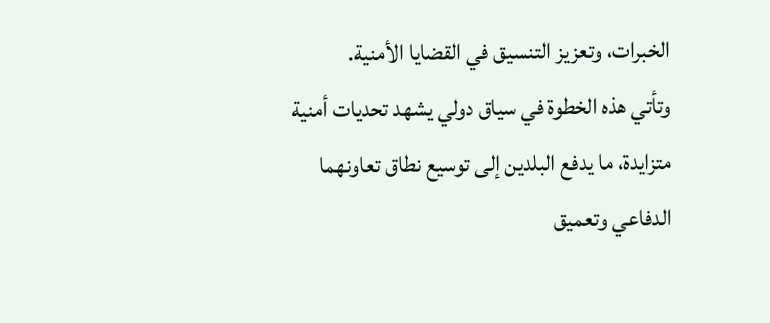الخبرات، وتعزيز التنسيق في القضايا الأمنية.
وتأتي هذه الخطوة في سياق دولي يشهد تحديات أمنية متزايدة، ما يدفع البلدين إلى توسيع نطاق تعاونهما الدفاعي وتعميق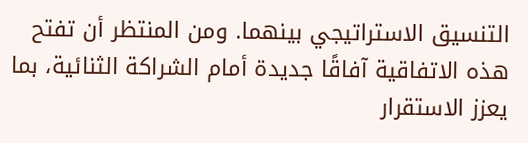التنسيق الاستراتيجي بينهما. ومن المنتظر أن تفتح هذه الاتفاقية آفاقًا جديدة أمام الشراكة الثنائية، بما يعزز الاستقرار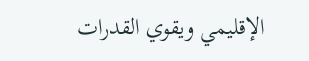الإقليمي ويقوي القدرات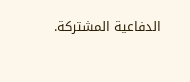الدفاعية المشتركة.